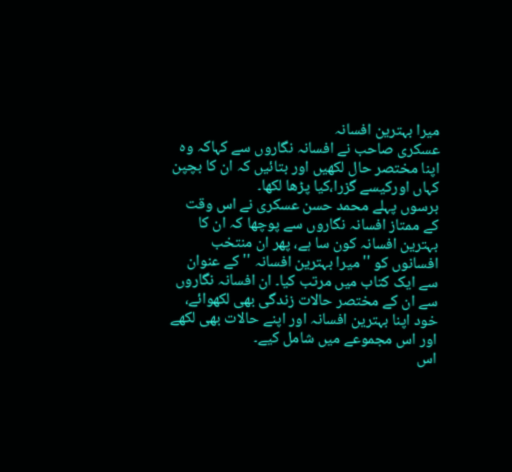میرا بہترین افسانہ
عسکری صاحب نے افسانہ نگاروں سے کہاکہ وہ اپنا مختصر حال لکھیں اور بتائیں کہ ان کا بچپن کہاں اورکیسے گزرا،کیا پڑھا لکھا۔
برسوں پہلے محمد حسن عسکری نے اس وقت کے ممتاز افسانہ نگاروں سے پوچھا کہ ان کا بہترین افسانہ کون سا ہے، پھر ان منتخب افسانوں کو ''میرا بہترین افسانہ '' کے عنوان سے ایک کتاب میں مرتب کیا۔ ان افسانہ نگاروں سے ان کے مختصر حالات زندگی بھی لکھوائے، خود اپنا بہترین افسانہ اور اپنے حالات بھی لکھے اور اس مجموعے میں شامل کیے۔
اس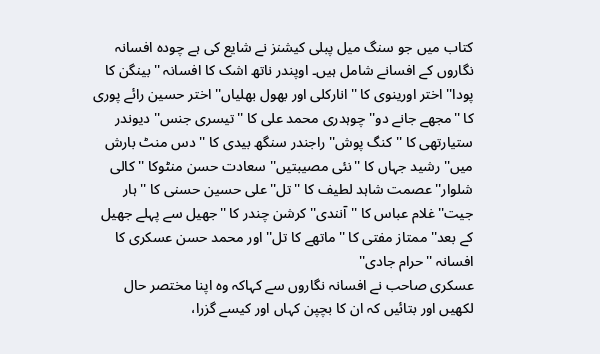کتاب میں جو سنگ میل پبلی کیشنز نے شایع کی ہے چودہ افسانہ نگاروں کے افسانے شامل ہیں۔ اوپندر ناتھ اشک کا افسانہ ''بینگن کا پودا'' اختر اورینوی کا ''انارکلی اور بھول بھلیاں'' اختر حسین رائے پوری کا ''مجھے جانے دو'' چوہدری محمد علی کا ''تیسری جنس'' دیوندر ستیارتھی کا ''کنگ پوش'' راجندر سنگھ بیدی کا ''دس منٹ بارش میں'' رشید جہاں کا ''نئی مصیبتیں'' سعادت حسن منٹوکا ''کالی شلوار'' عصمت شاہد لطیف کا ''تل'' علی حسین حسنی کا ''ہار جیت''غلام عباس کا ''آنندی'' کرشن چندر کا ''جھیل سے پہلے جھیل کے بعد'' ممتاز مفتی کا ''ماتھے کا تل'' اور محمد حسن عسکری کا افسانہ ''حرام جادی''
عسکری صاحب نے افسانہ نگاروں سے کہاکہ وہ اپنا مختصر حال لکھیں اور بتائیں کہ ان کا بچپن کہاں اور کیسے گزرا،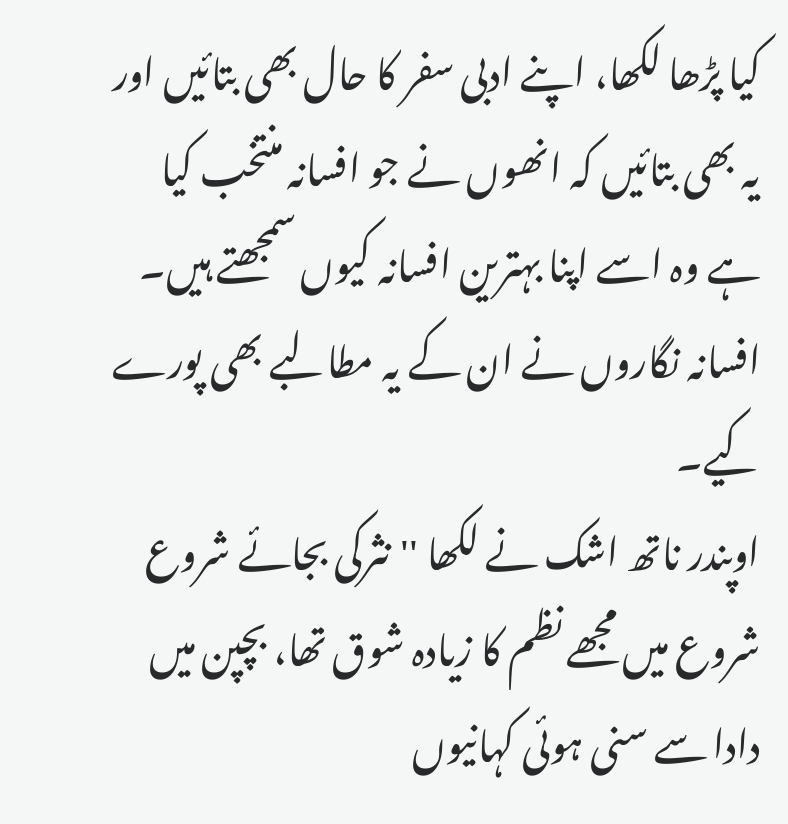کیا پڑھا لکھا، اپنے ادبی سفر کا حال بھی بتائیں اور یہ بھی بتائیں کہ انھوں نے جو افسانہ منتخب کیا ہے وہ اسے اپنا بہترین افسانہ کیوں سمجھتے ہیں۔ افسانہ نگاروں نے ان کے یہ مطالبے بھی پورے کیے۔
اوپندر ناتھ اشک نے لکھا ''نثرکی بجائے شروع شروع میں مجھے نظم کا زیادہ شوق تھا، بچپن میں دادا سے سنی ہوئی کہانیوں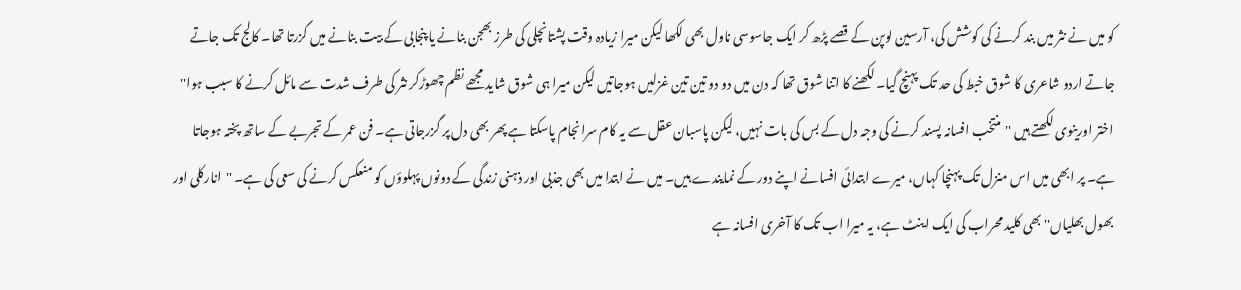کو میں نے نثر میں بند کرنے کی کوشش کی، آرسین لوپن کے قصے پڑھ کر ایک جاسوسی ناول بھی لکھا لیکن میرا زیادہ وقت پشتانچلی کی طرز بھجن بنانے یا پنجابی کے بیت بنانے میں گزرتا تھا۔ کالج تک جاتے جاتے اردو شاعری کا شوق خبط کی حد تک پہنچ گیا۔ لکھنے کا اتنا شوق تھا کہ دن میں دو دو تین تین غزلیں ہوجاتیں لیکن میرا ہی شوق شاید مجھے نظم چھوڑکر نثر کی طرف شدت سے مائل کرنے کا سبب ہوا''
اختر اورینوی لکھتے ہیں ''منتخب افسانہ پسند کرنے کی وجہ دل کے بس کی بات نہیں، لیکن پاسبان عقل سے یہ کام سرانجام پاسکتا ہے پھر بھی دل پر گزرجاتی ہے۔ فن عمر کے تجربے کے ساتھ پختہ ہوجاتا ہے۔ پر ابھی میں اس منزل تک پہنچا کہاں، میرے ابتدائی افسانے اپنے دور کے نمایندے ہیں۔ میں نے ابتدا میں بھی جذبی اور ذہنی زندگی کے دونوں پہلوؤں کو منعکس کرنے کی سعی کی ہے۔ ''انارکلی اور بھول بھلیاں'' بھی کلید محراب کی ایک اینٹ ہے، یہ میرا اب تک کا آخری افسانہ ہے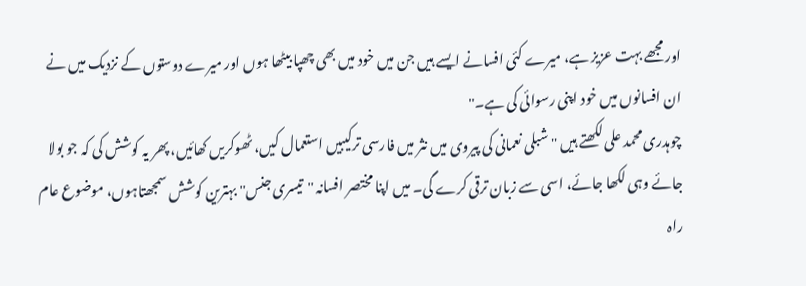اور مجھے بہت عزیز ہے، میرے کئی افسانے ایسے ہیں جن میں خود میں بھی چھپا بیٹھا ہوں اور میرے دوستوں کے نزدیک میں نے ان افسانوں میں خود اپنی رسوائی کی ہے۔''
چوہدری محمد علی لکھتے ہیں ''شبلی نعمانی کی پیروی میں نثر میں فارسی ترکیبیں استعمال کیں، ٹھوکریں کھائیں، پھر یہ کوشش کی کہ جو بولا جائے وہی لکھا جائے، اسی سے زبان ترقی کرے گی۔ میں اپنا مختصر افسانہ ''تیسری جنس'' بہترین کوشش سمجھتاہوں، موضوع عام راہ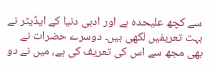سے کچھ علیحدہ ہے اور ادبی دنیا کے ایڈیٹر نے بہت تعریفیں لکھی ہیں۔ دوسرے حضرات نے بھی مجھ سے اس کی تعریف کی ہے، میں نے دو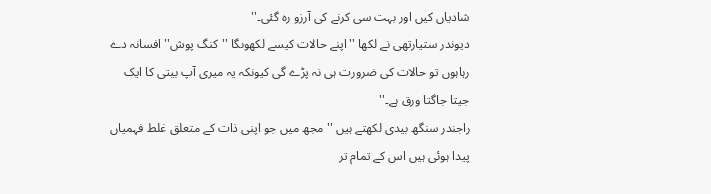شادیاں کیں اور بہت سی کرنے کی آرزو رہ گئی۔''
دیوندر ستیارتھی نے لکھا ''اپنے حالات کیسے لکھوںگا ''کنگ پوش'' افسانہ دے رہاہوں تو حالات کی ضرورت ہی نہ پڑے گی کیونکہ یہ میری آپ بیتی کا ایک جیتا جاگتا ورق ہے۔''
راجندر سنگھ بیدی لکھتے ہیں ''مجھ میں جو اپنی ذات کے متعلق غلط فہمیاں پیدا ہوئی ہیں اس کے تمام تر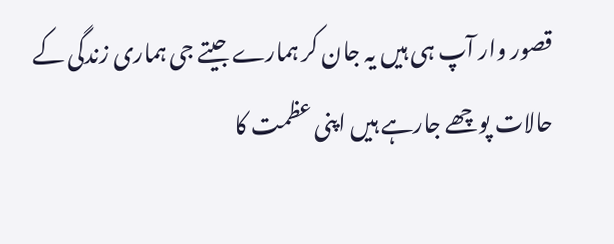قصور وار آپ ہی ہیں یہ جان کر ہمارے جیتے جی ہماری زندگی کے حالات پوچھے جارہے ہیں اپنی عظمت کا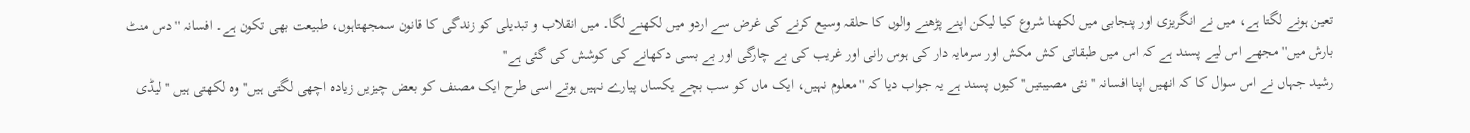تعین ہونے لگتا ہے، میں نے انگریزی اور پنجابی میں لکھنا شروع کیا لیکن اپنے پڑھنے والوں کا حلقہ وسیع کرنے کی غرض سے اردو میں لکھنے لگا۔ میں انقلاب و تبدیلی کو زندگی کا قانون سمجھتاہوں، طبیعت بھی تکون ہے۔ افسانہ ''دس منٹ بارش میں'' مجھے اس لیے پسند ہے کہ اس میں طبقاتی کش مکش اور سرمایہ دار کی ہوس رانی اور غریب کی بے چارگی اور بے بسی دکھانے کی کوشش کی گئی ہے''
رشید جہاں نے اس سوال کا کہ انھیں اپنا افسانہ ''نئی مصیبتیں'' کیوں پسند ہے یہ جواب دیا کہ ''معلوم نہیں، ایک ماں کو سب بچے یکساں پیارے نہیں ہوتے اسی طرح ایک مصنف کو بعض چیزیں زیادہ اچھی لگتی ہیں'' وہ لکھتی ہیں ''لیڈی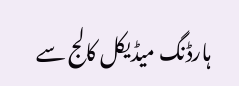ہارڈنگ میڈیکل کالج سے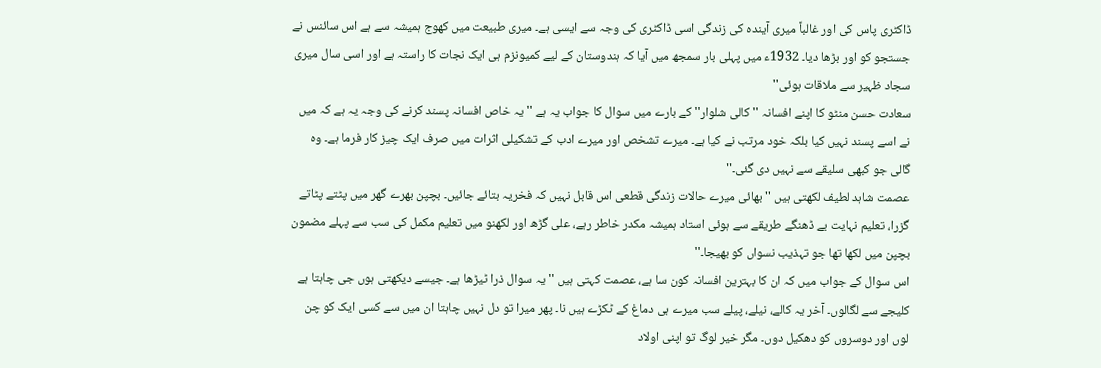ڈاکٹری پاس کی اور غالباً میری آیندہ کی زندگی اسی ڈاکٹری کی وجہ سے ایسی ہے۔ میری طبیعت میں کھوج ہمیشہ سے ہے اس سائنس نے جستجو کو اور بڑھا دیا۔ 1932ء میں پہلی بار سمجھ میں آیا کہ ہندوستان کے لیے کمیونزم ہی ایک نجات کا راستہ ہے اور اسی سال میری سجاد ظہیر سے ملاقات ہوئی''
سعادت حسن منٹو کا اپنے افسانہ ''کالی شلوار'' کے بارے میں سوال کا جواب یہ ہے ''یہ خاص افسانہ پسند کرنے کی وجہ یہ ہے کہ میں نے اسے پسند نہیں کیا بلکہ خود مرتب نے کیا ہے۔ میرے تشخص اور میرے ادب کے تشکیلی اثرات میں صرف ایک چیز کار فرما ہے۔ وہ گالی جو کبھی سلیقے سے نہیں دی گئی۔''
عصمت شاہد لطیف لکھتی ہیں ''بھائی میرے حالات زندگی قطعی اس قابل نہیں کہ فخریہ بتائے جائیں۔ بچپن بھرے گھر میں پٹتے پٹاتے گزرا، تعلیم نہایت بے ڈھنگے طریقے سے ہوئی استاد ہمیشہ مکدر خاطر رہے، علی گڑھ اور لکھنو میں تعلیم مکمل کی سب سے پہلے مضمون بچپن میں لکھا تھا جو تہذیب نسواں کو بھیجا۔''
اس سوال کے جواب میں کہ ان کا بہترین افسانہ کون سا ہے، عصمت کہتی ہیں ''یہ سوال ذرا ٹیڑھا ہے۔ جیسے دیکھتی ہوں جی چاہتا ہے کلیجے سے لگالوں۔ آخر یہ کالے، نیلے، پیلے سب میرے ہی دماغ کے ٹکڑے ہیں نا۔ پھر میرا تو دل نہیں چاہتا ان میں سے کسی ایک کو چن لوں اور دوسروں کو دھکیل دوں۔ مگر خیر لوگ تو اپنی اولاد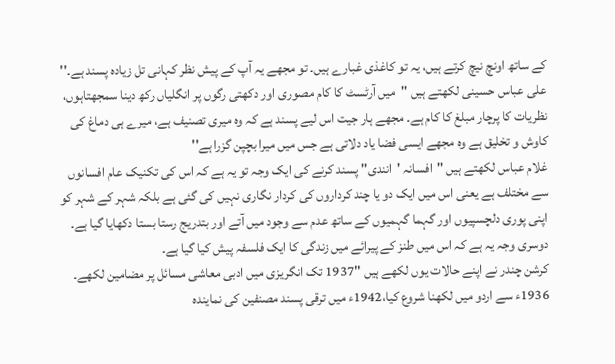کے ساتھ اونچ نیچ کرتے ہیں، یہ تو کاغذی غبارے ہیں۔ تو مجھے یہ آپ کے پیش نظر کہانی تل زیادہ پسند ہے۔''
علی عباس حسینی لکھتے ہیں ''میں آرٹسٹ کا کام مصوری اور دکھتی رگوں پر انگلیاں رکھ دینا سمجھتاہوں، نظریات کا پرچار مبلغ کا کام ہے۔ مجھے ہار جیت اس لیے پسند ہے کہ وہ میری تصنیف ہے، میرے ہی دماغ کی کاوش و تخلیق ہے وہ مجھے ایسی فضا یاد دلاتی ہے جس میں میرا بچپن گزرا ہے''
غلام عباس لکھتے ہیں ''افسانہ 'انندی'' پسند کرنے کی ایک وجہ تو یہ ہے کہ اس کی تکنیک عام افسانوں سے مختلف ہے یعنی اس میں ایک دو یا چند کرداروں کی کردار نگاری نہیں کی گئی ہے بلکہ شہر کے شہر کو اپنی پوری دلچسپیوں اور گہما گہمیوں کے ساتھ عدم سے وجود میں آتے اور بتدریج رستا بستا دکھایا گیا ہے۔ دوسری وجہ یہ ہے کہ اس میں طنز کے پیرائے میں زندگی کا ایک فلسفہ پیش کیا گیا ہے۔
کرشن چندر نے اپنے حالات یوں لکھے ہیں ''1937 تک انگریزی میں ادبی معاشی مسائل پر مضامین لکھے۔ 1936ء سے اردو میں لکھنا شروع کیا،1942ء میں ترقی پسند مصنفین کی نمایندہ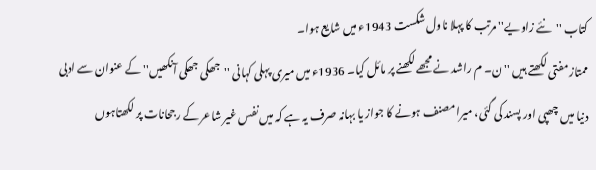کتاب ''نئے زاویے'' مرتب کا پہلا ناول شکست 1943ء میں شایع ہوا۔
ممتاز مفتی لکھتے ہیں ''ن۔ م راشد نے مجھے لکھنے پر مائل کیا۔ 1936ء میں میری پہلی کہانی ''جھکی جھکی آنکھیں'' کے عنوان سے ادبی دنیا میں چھپی اور پسند کی گئی، میرا مصنف ہونے کا جواز یا بہانہ صرف یہ ہے کہ میں نفس غیر شاعر کے رجحانات پر لکھتاہوں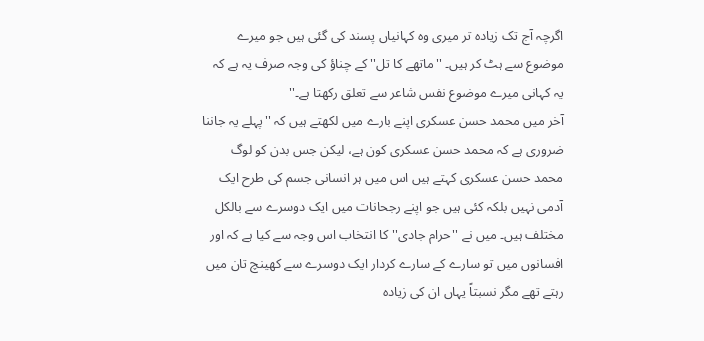اگرچہ آج تک زیادہ تر میری وہ کہانیاں پسند کی گئی ہیں جو میرے موضوع سے ہٹ کر ہیں۔ ''ماتھے کا تل'' کے چناؤ کی وجہ صرف یہ ہے کہ یہ کہانی میرے موضوع نفس شاعر سے تعلق رکھتا ہے۔''
آخر میں محمد حسن عسکری اپنے بارے میں لکھتے ہیں کہ ''پہلے یہ جاننا ضروری ہے کہ محمد حسن عسکری کون ہے، لیکن جس بدن کو لوگ محمد حسن عسکری کہتے ہیں اس میں ہر انسانی جسم کی طرح ایک آدمی نہیں بلکہ کئی ہیں جو اپنے رجحانات میں ایک دوسرے سے بالکل مختلف ہیں۔ میں نے ''حرام جادی'' کا انتخاب اس وجہ سے کیا ہے کہ اور افسانوں میں تو سارے کے سارے کردار ایک دوسرے سے کھینچ تان میں رہتے تھے مگر نسبتاً یہاں ان کی زیادہ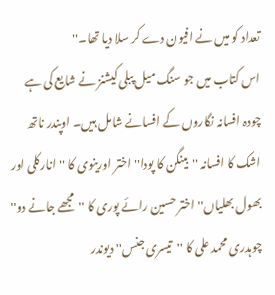تعداد کو میں نے افیون دے کر سلا دیا تھا۔''
اس کتاب میں جو سنگ میل پبلی کیشنز نے شایع کی ہے چودہ افسانہ نگاروں کے افسانے شامل ہیں۔ اوپندر ناتھ اشک کا افسانہ ''بینگن کا پودا'' اختر اورینوی کا ''انارکلی اور بھول بھلیاں'' اختر حسین رائے پوری کا ''مجھے جانے دو'' چوہدری محمد علی کا ''تیسری جنس'' دیوندر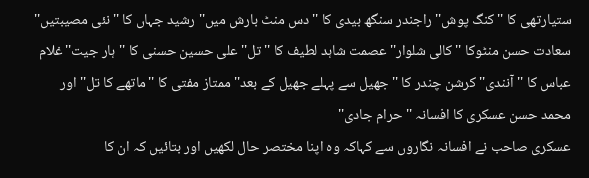ستیارتھی کا ''کنگ پوش'' راجندر سنگھ بیدی کا ''دس منٹ بارش میں'' رشید جہاں کا ''نئی مصیبتیں'' سعادت حسن منٹوکا ''کالی شلوار'' عصمت شاہد لطیف کا ''تل'' علی حسین حسنی کا ''ہار جیت''غلام عباس کا ''آنندی'' کرشن چندر کا ''جھیل سے پہلے جھیل کے بعد'' ممتاز مفتی کا ''ماتھے کا تل'' اور محمد حسن عسکری کا افسانہ ''حرام جادی''
عسکری صاحب نے افسانہ نگاروں سے کہاکہ وہ اپنا مختصر حال لکھیں اور بتائیں کہ ان کا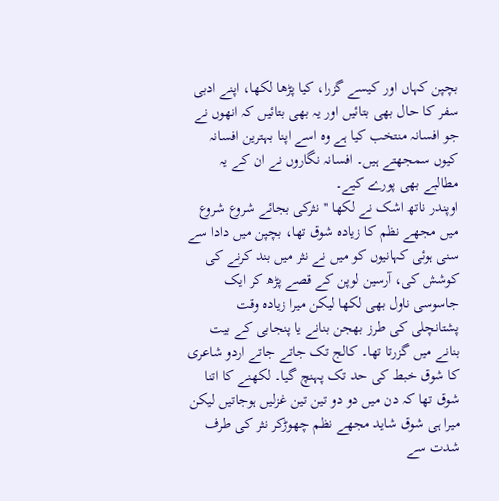بچپن کہاں اور کیسے گزرا، کیا پڑھا لکھا، اپنے ادبی سفر کا حال بھی بتائیں اور یہ بھی بتائیں کہ انھوں نے جو افسانہ منتخب کیا ہے وہ اسے اپنا بہترین افسانہ کیوں سمجھتے ہیں۔ افسانہ نگاروں نے ان کے یہ مطالبے بھی پورے کیے۔
اوپندر ناتھ اشک نے لکھا ''نثرکی بجائے شروع شروع میں مجھے نظم کا زیادہ شوق تھا، بچپن میں دادا سے سنی ہوئی کہانیوں کو میں نے نثر میں بند کرنے کی کوشش کی، آرسین لوپن کے قصے پڑھ کر ایک جاسوسی ناول بھی لکھا لیکن میرا زیادہ وقت پشتانچلی کی طرز بھجن بنانے یا پنجابی کے بیت بنانے میں گزرتا تھا۔ کالج تک جاتے جاتے اردو شاعری کا شوق خبط کی حد تک پہنچ گیا۔ لکھنے کا اتنا شوق تھا کہ دن میں دو دو تین تین غزلیں ہوجاتیں لیکن میرا ہی شوق شاید مجھے نظم چھوڑکر نثر کی طرف شدت سے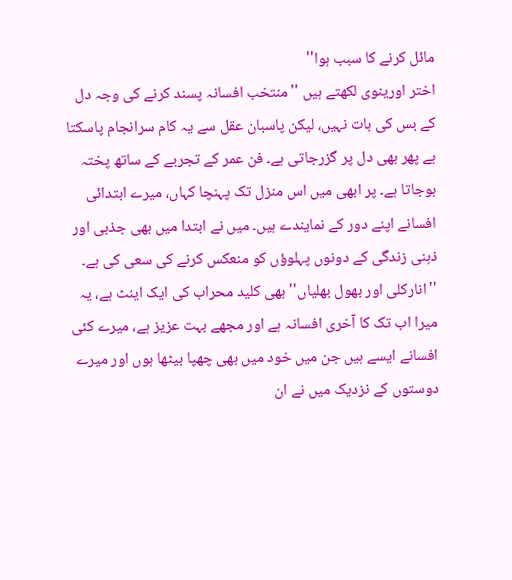مائل کرنے کا سبب ہوا''
اختر اورینوی لکھتے ہیں ''منتخب افسانہ پسند کرنے کی وجہ دل کے بس کی بات نہیں، لیکن پاسبان عقل سے یہ کام سرانجام پاسکتا ہے پھر بھی دل پر گزرجاتی ہے۔ فن عمر کے تجربے کے ساتھ پختہ ہوجاتا ہے۔ پر ابھی میں اس منزل تک پہنچا کہاں، میرے ابتدائی افسانے اپنے دور کے نمایندے ہیں۔ میں نے ابتدا میں بھی جذبی اور ذہنی زندگی کے دونوں پہلوؤں کو منعکس کرنے کی سعی کی ہے۔ ''انارکلی اور بھول بھلیاں'' بھی کلید محراب کی ایک اینٹ ہے، یہ میرا اب تک کا آخری افسانہ ہے اور مجھے بہت عزیز ہے، میرے کئی افسانے ایسے ہیں جن میں خود میں بھی چھپا بیٹھا ہوں اور میرے دوستوں کے نزدیک میں نے ان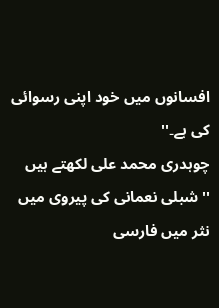افسانوں میں خود اپنی رسوائی کی ہے۔''
چوہدری محمد علی لکھتے ہیں ''شبلی نعمانی کی پیروی میں نثر میں فارسی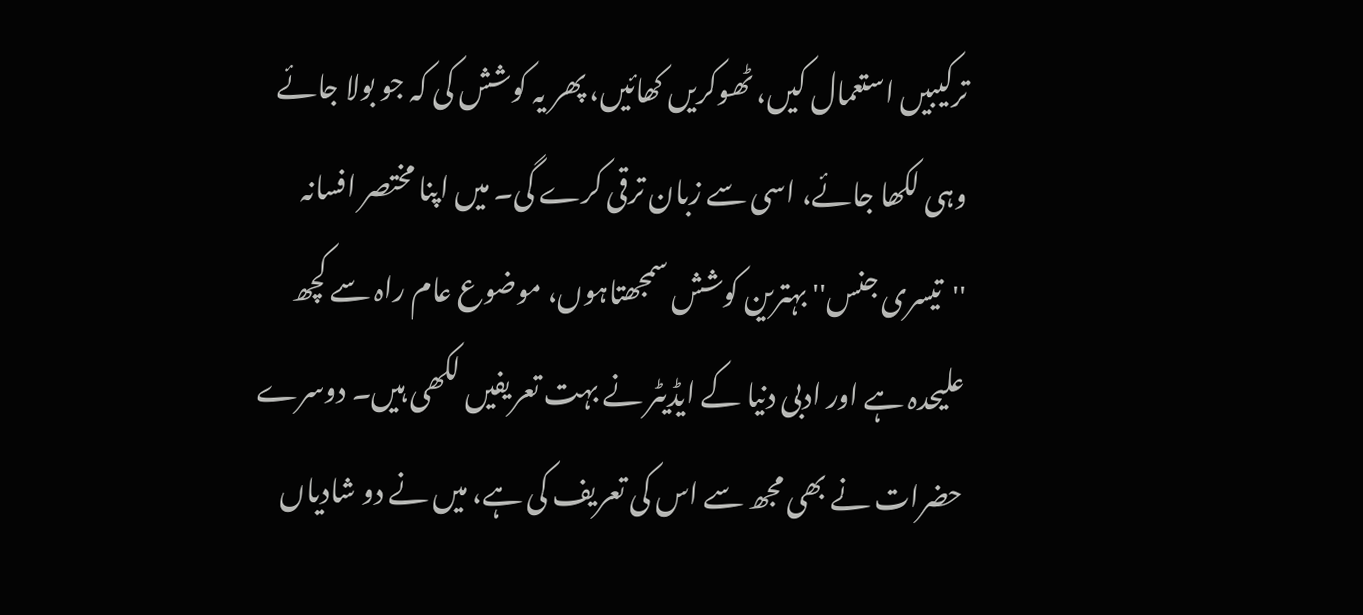ترکیبیں استعمال کیں، ٹھوکریں کھائیں، پھر یہ کوشش کی کہ جو بولا جائے وہی لکھا جائے، اسی سے زبان ترقی کرے گی۔ میں اپنا مختصر افسانہ ''تیسری جنس'' بہترین کوشش سمجھتاہوں، موضوع عام راہ سے کچھ علیحدہ ہے اور ادبی دنیا کے ایڈیٹر نے بہت تعریفیں لکھی ہیں۔ دوسرے حضرات نے بھی مجھ سے اس کی تعریف کی ہے، میں نے دو شادیاں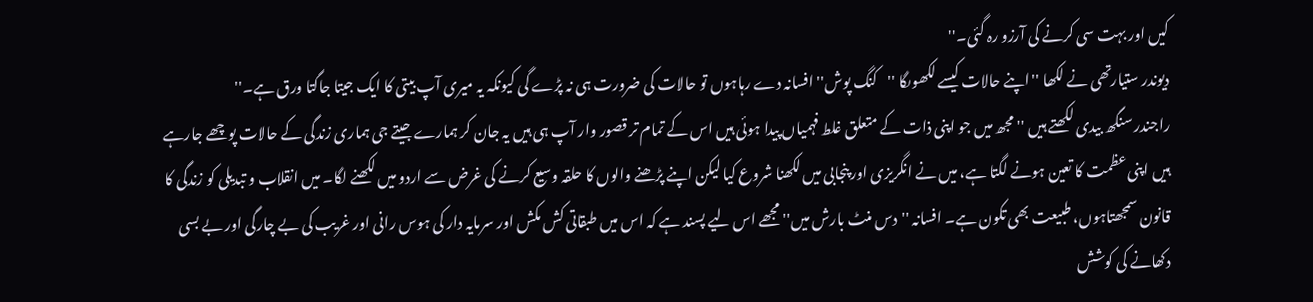کیں اور بہت سی کرنے کی آرزو رہ گئی۔''
دیوندر ستیارتھی نے لکھا ''اپنے حالات کیسے لکھوںگا ''کنگ پوش'' افسانہ دے رہاہوں تو حالات کی ضرورت ہی نہ پڑے گی کیونکہ یہ میری آپ بیتی کا ایک جیتا جاگتا ورق ہے۔''
راجندر سنگھ بیدی لکھتے ہیں ''مجھ میں جو اپنی ذات کے متعلق غلط فہمیاں پیدا ہوئی ہیں اس کے تمام تر قصور وار آپ ہی ہیں یہ جان کر ہمارے جیتے جی ہماری زندگی کے حالات پوچھے جارہے ہیں اپنی عظمت کا تعین ہونے لگتا ہے، میں نے انگریزی اور پنجابی میں لکھنا شروع کیا لیکن اپنے پڑھنے والوں کا حلقہ وسیع کرنے کی غرض سے اردو میں لکھنے لگا۔ میں انقلاب و تبدیلی کو زندگی کا قانون سمجھتاہوں، طبیعت بھی تکون ہے۔ افسانہ ''دس منٹ بارش میں'' مجھے اس لیے پسند ہے کہ اس میں طبقاتی کش مکش اور سرمایہ دار کی ہوس رانی اور غریب کی بے چارگی اور بے بسی دکھانے کی کوشش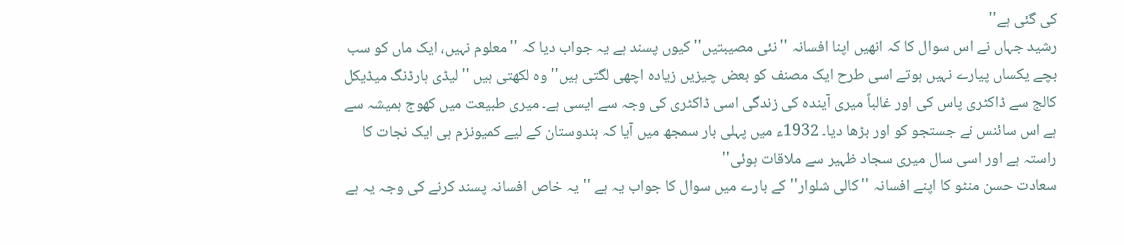کی گئی ہے''
رشید جہاں نے اس سوال کا کہ انھیں اپنا افسانہ ''نئی مصیبتیں'' کیوں پسند ہے یہ جواب دیا کہ ''معلوم نہیں، ایک ماں کو سب بچے یکساں پیارے نہیں ہوتے اسی طرح ایک مصنف کو بعض چیزیں زیادہ اچھی لگتی ہیں'' وہ لکھتی ہیں ''لیڈی ہارڈنگ میڈیکل کالج سے ڈاکٹری پاس کی اور غالباً میری آیندہ کی زندگی اسی ڈاکٹری کی وجہ سے ایسی ہے۔ میری طبیعت میں کھوج ہمیشہ سے ہے اس سائنس نے جستجو کو اور بڑھا دیا۔ 1932ء میں پہلی بار سمجھ میں آیا کہ ہندوستان کے لیے کمیونزم ہی ایک نجات کا راستہ ہے اور اسی سال میری سجاد ظہیر سے ملاقات ہوئی''
سعادت حسن منٹو کا اپنے افسانہ ''کالی شلوار'' کے بارے میں سوال کا جواب یہ ہے ''یہ خاص افسانہ پسند کرنے کی وجہ یہ ہے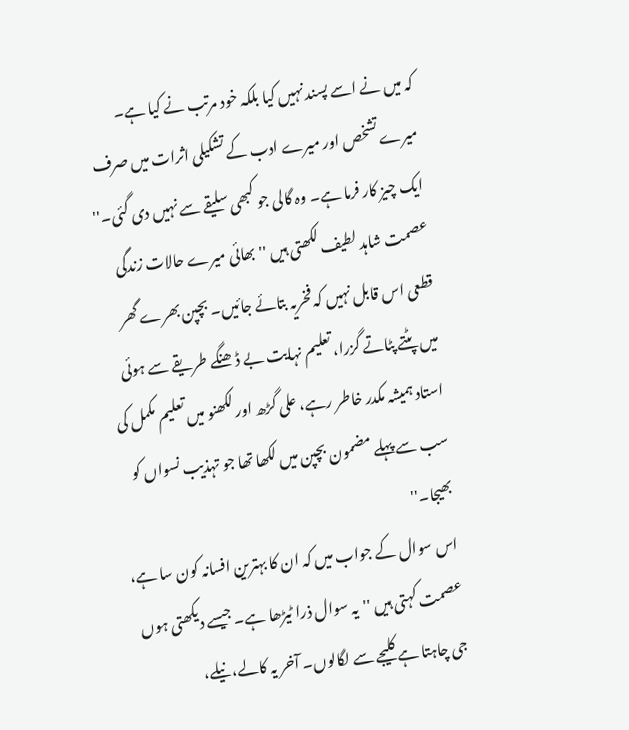کہ میں نے اسے پسند نہیں کیا بلکہ خود مرتب نے کیا ہے۔ میرے تشخص اور میرے ادب کے تشکیلی اثرات میں صرف ایک چیز کار فرما ہے۔ وہ گالی جو کبھی سلیقے سے نہیں دی گئی۔''
عصمت شاہد لطیف لکھتی ہیں ''بھائی میرے حالات زندگی قطعی اس قابل نہیں کہ فخریہ بتائے جائیں۔ بچپن بھرے گھر میں پٹتے پٹاتے گزرا، تعلیم نہایت بے ڈھنگے طریقے سے ہوئی استاد ہمیشہ مکدر خاطر رہے، علی گڑھ اور لکھنو میں تعلیم مکمل کی سب سے پہلے مضمون بچپن میں لکھا تھا جو تہذیب نسواں کو بھیجا۔''
اس سوال کے جواب میں کہ ان کا بہترین افسانہ کون سا ہے، عصمت کہتی ہیں ''یہ سوال ذرا ٹیڑھا ہے۔ جیسے دیکھتی ہوں جی چاہتا ہے کلیجے سے لگالوں۔ آخر یہ کالے، نیلے،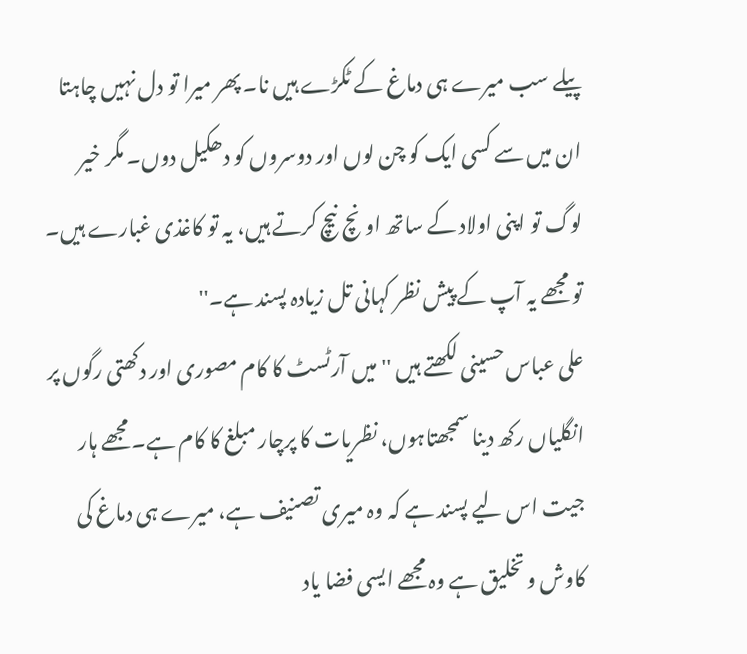پیلے سب میرے ہی دماغ کے ٹکڑے ہیں نا۔ پھر میرا تو دل نہیں چاہتا ان میں سے کسی ایک کو چن لوں اور دوسروں کو دھکیل دوں۔ مگر خیر لوگ تو اپنی اولاد کے ساتھ اونچ نیچ کرتے ہیں، یہ تو کاغذی غبارے ہیں۔ تو مجھے یہ آپ کے پیش نظر کہانی تل زیادہ پسند ہے۔''
علی عباس حسینی لکھتے ہیں ''میں آرٹسٹ کا کام مصوری اور دکھتی رگوں پر انگلیاں رکھ دینا سمجھتاہوں، نظریات کا پرچار مبلغ کا کام ہے۔ مجھے ہار جیت اس لیے پسند ہے کہ وہ میری تصنیف ہے، میرے ہی دماغ کی کاوش و تخلیق ہے وہ مجھے ایسی فضا یاد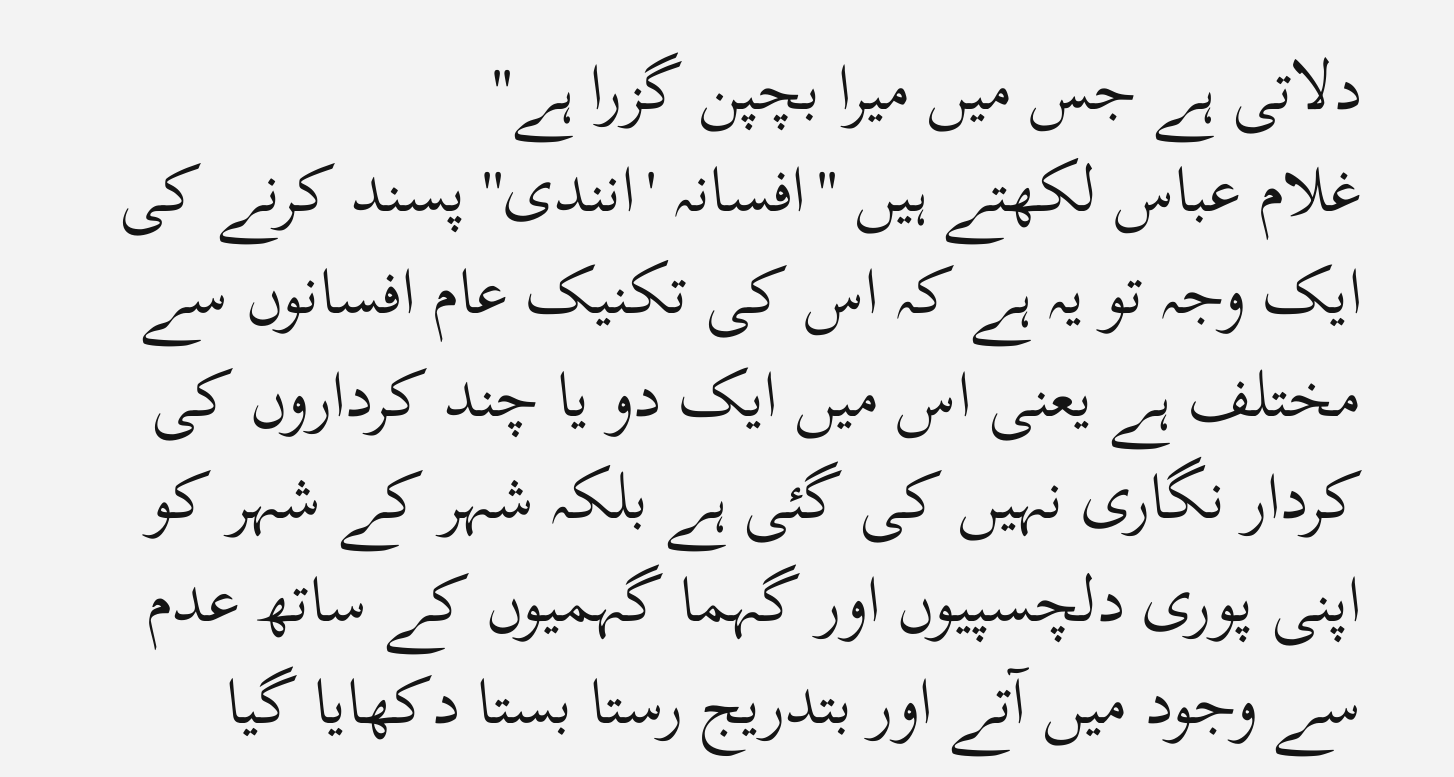دلاتی ہے جس میں میرا بچپن گزرا ہے''
غلام عباس لکھتے ہیں ''افسانہ 'انندی'' پسند کرنے کی ایک وجہ تو یہ ہے کہ اس کی تکنیک عام افسانوں سے مختلف ہے یعنی اس میں ایک دو یا چند کرداروں کی کردار نگاری نہیں کی گئی ہے بلکہ شہر کے شہر کو اپنی پوری دلچسپیوں اور گہما گہمیوں کے ساتھ عدم سے وجود میں آتے اور بتدریج رستا بستا دکھایا گیا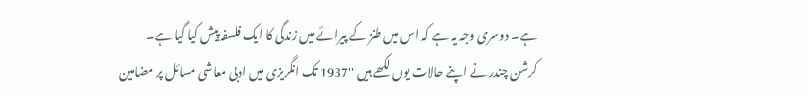ہے۔ دوسری وجہ یہ ہے کہ اس میں طنز کے پیرائے میں زندگی کا ایک فلسفہ پیش کیا گیا ہے۔
کرشن چندر نے اپنے حالات یوں لکھے ہیں ''1937 تک انگریزی میں ادبی معاشی مسائل پر مضامین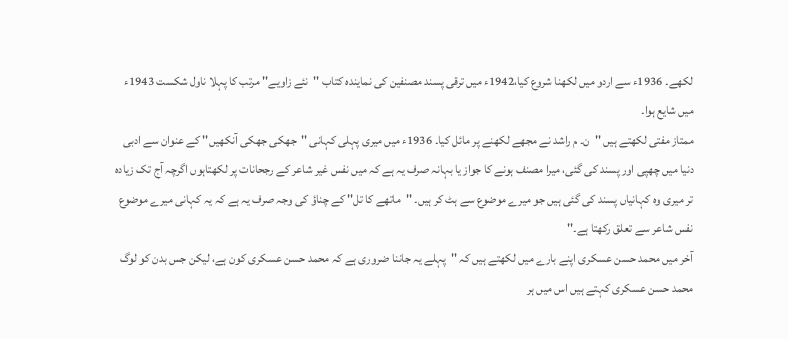لکھے۔ 1936ء سے اردو میں لکھنا شروع کیا،1942ء میں ترقی پسند مصنفین کی نمایندہ کتاب ''نئے زاویے'' مرتب کا پہلا ناول شکست 1943ء میں شایع ہوا۔
ممتاز مفتی لکھتے ہیں ''ن۔ م راشد نے مجھے لکھنے پر مائل کیا۔ 1936ء میں میری پہلی کہانی ''جھکی جھکی آنکھیں'' کے عنوان سے ادبی دنیا میں چھپی اور پسند کی گئی، میرا مصنف ہونے کا جواز یا بہانہ صرف یہ ہے کہ میں نفس غیر شاعر کے رجحانات پر لکھتاہوں اگرچہ آج تک زیادہ تر میری وہ کہانیاں پسند کی گئی ہیں جو میرے موضوع سے ہٹ کر ہیں۔ ''ماتھے کا تل'' کے چناؤ کی وجہ صرف یہ ہے کہ یہ کہانی میرے موضوع نفس شاعر سے تعلق رکھتا ہے۔''
آخر میں محمد حسن عسکری اپنے بارے میں لکھتے ہیں کہ ''پہلے یہ جاننا ضروری ہے کہ محمد حسن عسکری کون ہے، لیکن جس بدن کو لوگ محمد حسن عسکری کہتے ہیں اس میں ہر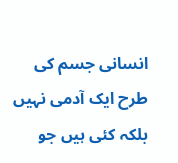انسانی جسم کی طرح ایک آدمی نہیں بلکہ کئی ہیں جو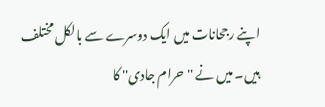اپنے رجحانات میں ایک دوسرے سے بالکل مختلف ہیں۔ میں نے ''حرام جادی'' کا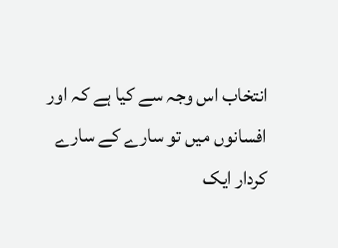انتخاب اس وجہ سے کیا ہے کہ اور افسانوں میں تو سارے کے سارے کردار ایک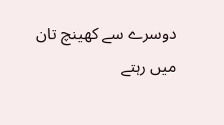دوسرے سے کھینچ تان میں رہتے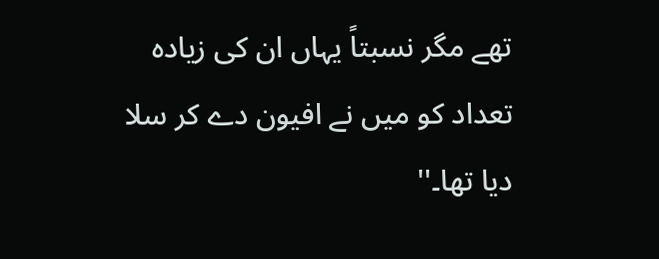تھے مگر نسبتاً یہاں ان کی زیادہ تعداد کو میں نے افیون دے کر سلا دیا تھا۔''